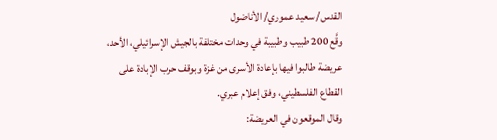القدس/ سعيد عموري/ الأناضول
وقَّع 200 طبيب وطبيبة في وحدات مختلفة بالجيش الإسرائيلي، الأحد، عريضة طالبوا فيها بإعادة الأسرى من غزة وبوقف حرب الإبادة على القطاع الفلسطيني، وفق إعلام عبري.
وقال الموقعون في العريضة: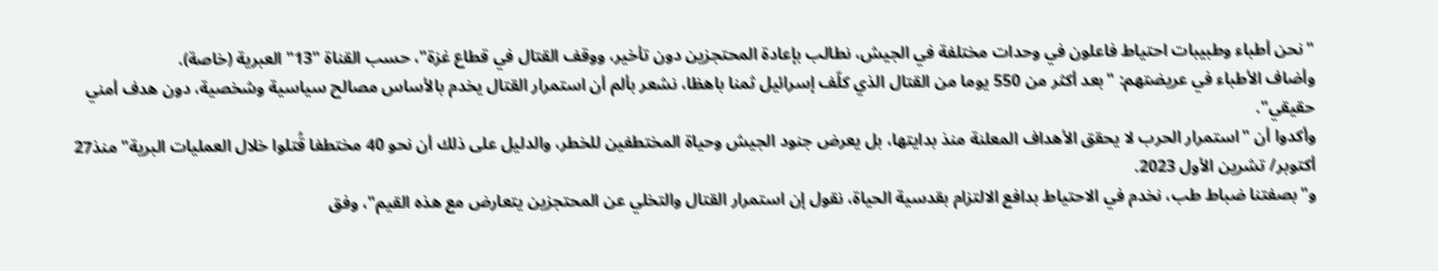"نحن أطباء وطبيبات احتياط فاعلون في وحدات مختلفة في الجيش، نطالب بإعادة المحتجزين دون تأخير، ووقف القتال في قطاع غزة"، حسب القناة "13" العبرية (خاصة).
وأضاف الأطباء في عريضتهم: "بعد أكثر من 550 يوما من القتال الذي كلّف إسرائيل ثمنا باهظا، نشعر بألم أن استمرار القتال يخدم بالأساس مصالح سياسية وشخصية، دون هدف أمني حقيقي".
وأكدوا أن "استمرار الحرب لا يحقق الأهداف المعلنة منذ بدايتها، بل يعرض جنود الجيش وحياة المختطفين للخطر، والدليل على ذلك أن نحو 40 مختطفا قُتلوا خلال العمليات البرية" منذ27 أكتوبر/ تشرين الأول 2023.
و"بصفتنا ضباط طب، نخدم في الاحتياط بدافع الالتزام بقدسية الحياة، نقول إن استمرار القتال والتخلي عن المحتجزين يتعارض مع هذه القيم"، وفق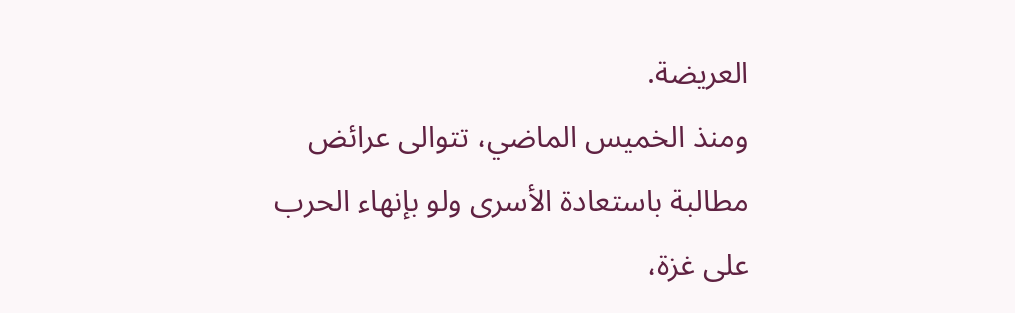العريضة.
ومنذ الخميس الماضي، تتوالى عرائض مطالبة باستعادة الأسرى ولو بإنهاء الحرب على غزة،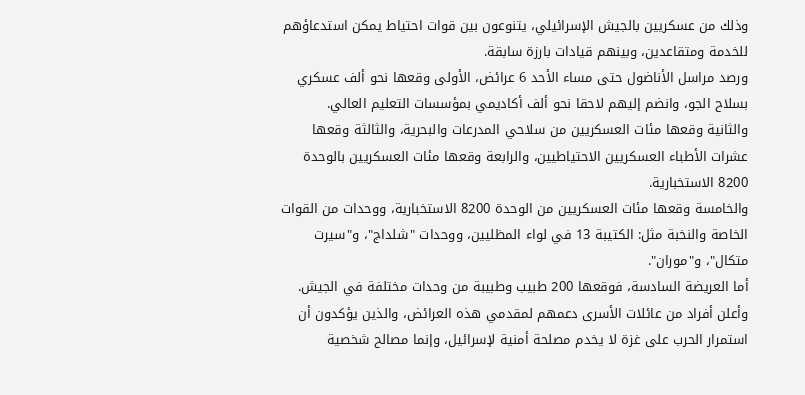وذلك من عسكريين بالجيش الإسرائيلي، يتنوعون بين قوات احتياط يمكن استدعاؤهم للخدمة ومتقاعدين، وبينهم قيادات بارزة سابقة.
ورصد مراسل الأناضول حتى مساء الأحد 6 عرائض، الأولى وقعها نحو ألف عسكري بسلاح الجو، وانضم إليهم لاحقا نحو ألف أكاديمي بمؤسسات التعليم العالي.
والثانية وقعها مئات العسكريين من سلاحي المدرعات والبحرية، والثالثة وقعها عشرات الأطباء العسكريين الاحتياطيين، والرابعة وقعها مئات العسكريين بالوحدة 8200 الاستخبارية.
والخامسة وقعها مئات العسكريين من الوحدة 8200 الاستخبارية، ووحدات من القوات الخاصة والنخبة مثل: الكتيبة 13 في لواء المظليين، ووحدات "شلداج"، و"سيرت متكال"، و"موران".
أما العريضة السادسة، فوقعها 200 طبيب وطبيبة من وحدات مختلفة في الجيش.
وأعلن أفراد من عائلات الأسرى دعمهم لمقدمي هذه العرائض، والذين يؤكدون أن استمرار الحرب على غزة لا يخدم مصلحة أمنية لإسرائيل، وإنما مصالح شخصية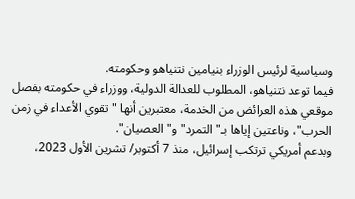وسياسية لرئيس الوزراء بنيامين نتنياهو وحكومته.
فيما توعد نتنياهو، المطلوب للعدالة الدولية، ووزراء في حكومته بفصل موقعي هذه العرائض من الخدمة، معتبرين أنها "تقوي الأعداء في زمن الحرب"، وناعتين إياها بـ"التمرد" و"العصيان".
وبدعم أمريكي ترتكب إسرائيل، منذ 7 أكتوبر/ تشرين الأول 2023،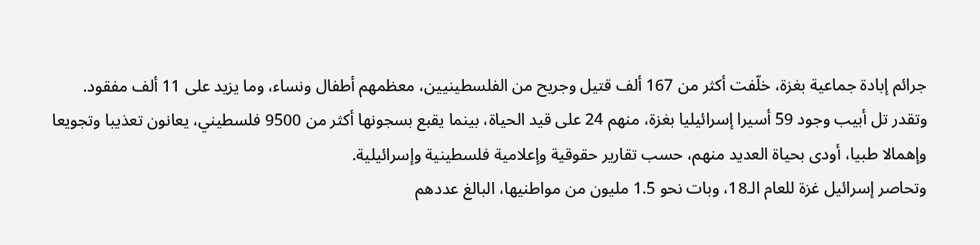جرائم إبادة جماعية بغزة، خلّفت أكثر من 167 ألف قتيل وجريح من الفلسطينيين، معظمهم أطفال ونساء، وما يزيد على 11 ألف مفقود.
وتقدر تل أبيب وجود 59 أسيرا إسرائيليا بغزة، منهم 24 على قيد الحياة، بينما يقبع بسجونها أكثر من 9500 فلسطيني، يعانون تعذيبا وتجويعا وإهمالا طبيا، أودى بحياة العديد منهم، حسب تقارير حقوقية وإعلامية فلسطينية وإسرائيلية.
وتحاصر إسرائيل غزة للعام الـ18، وبات نحو 1.5 مليون من مواطنيها، البالغ عددهم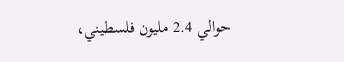حوالي 2.4 مليون فلسطيني،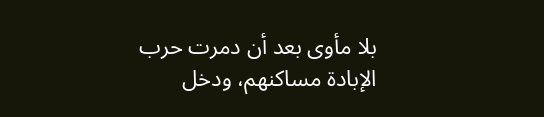بلا مأوى بعد أن دمرت حرب الإبادة مساكنهم، ودخل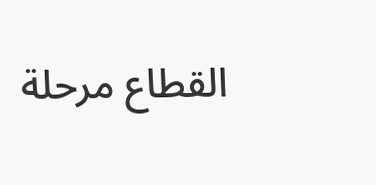القطاع مرحلة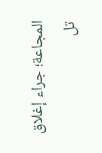المجاعة؛ جراء إغلاق تل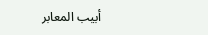أبيب المعابر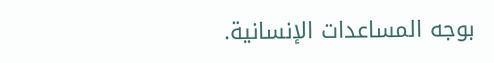بوجه المساعدات الإنسانية.